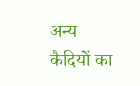अन्य कैदियों का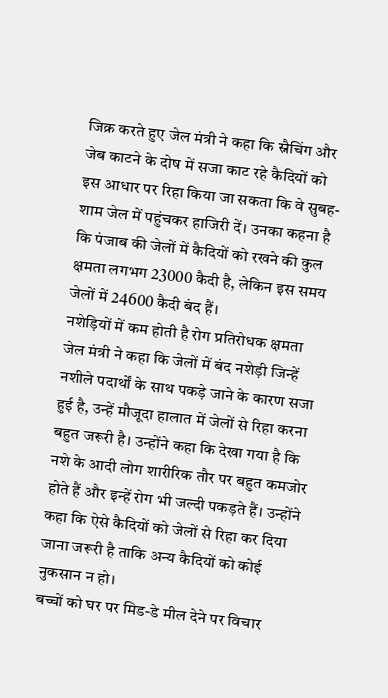जिक्र करते हुए जेल मंत्री ने कहा कि स्नैचिंग और जेब काटने के दोष में सजा काट रहे कैदियों को इस आधार पर रिहा किया जा सकता कि वे सुबह-शाम जेल में पहुंचकर हाजिरी दें। उनका कहना है कि पंजाब की जेलों में कैदियों को रखने की कुल क्षमता लगभग 23000 कैदी है, लेकिन इस समय जेलों में 24600 कैदी बंद हैं।
नशेड़ियों में कम होती है रोग प्रतिरोधक क्षमता
जेल मंत्री ने कहा कि जेलों में बंद नशेड़ी जिन्हें नशीले पदार्थों के साथ पकड़े जाने के कारण सजा हुई है, उन्हें मौजूदा हालात में जेलों से रिहा करना बहुत जरूरी है। उन्होंने कहा कि देखा गया है कि नशे के आदी लोग शारीरिक तौर पर बहुत कमजोर होते हैं और इन्हें रोग भी जल्दी पकड़ते हैं। उन्होंने कहा कि ऐसे कैदियों को जेलों से रिहा कर दिया जाना जरूरी है ताकि अन्य कैदियों को कोई नुकसान न हो।
बच्चों को घर पर मिड-डे मील देने पर विचार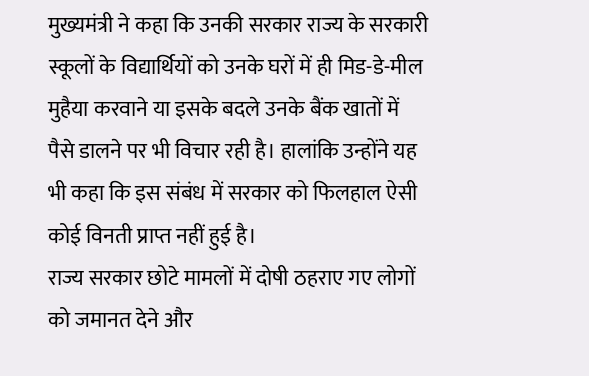मुख्यमंत्री ने कहा कि उनकी सरकार राज्य के सरकारी स्कूलों के विद्यार्थियों को उनके घरों में ही मिड-डे-मील मुहैया करवाने या इसके बदले उनके बैंक खातों में पैसे डालने पर भी विचार रही है। हालांकि उन्होंने यह भी कहा कि इस संबंध में सरकार को फिलहाल ऐसी कोई विनती प्राप्त नहीं हुई है।
राज्य सरकार छोटे मामलों में दोषी ठहराए गए लोगों को जमानत देने और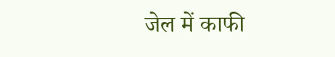जेल में काफी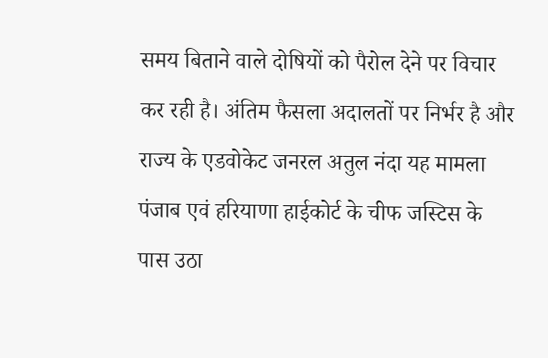समय बिताने वाले दोषियों को पैरोल देने पर विचार कर रही है। अंतिम फैसला अदालतों पर निर्भर है और राज्य के एडवोकेट जनरल अतुल नंदा यह मामला पंजाब एवं हरियाणा हाईकोर्ट के चीफ जस्टिस के पास उठा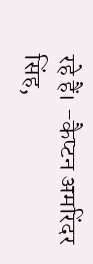रहे हैं। -कैप्टन अमरिंदर सिंह,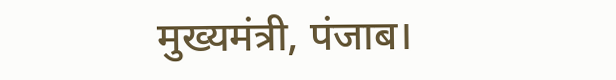मुख्यमंत्री, पंजाब।